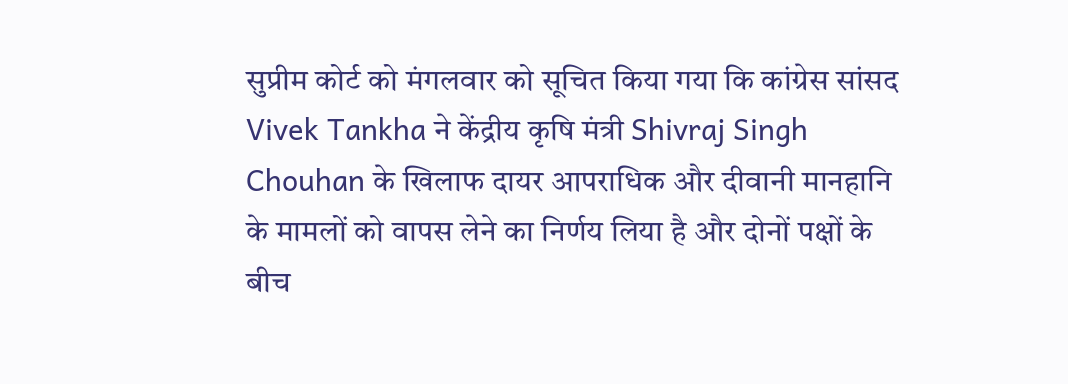सुप्रीम कोर्ट को मंगलवार को सूचित किया गया कि कांग्रेस सांसद Vivek Tankha ने केंद्रीय कृषि मंत्री Shivraj Singh Chouhan के खिलाफ दायर आपराधिक और दीवानी मानहानि के मामलों को वापस लेने का निर्णय लिया है और दोनों पक्षों के बीच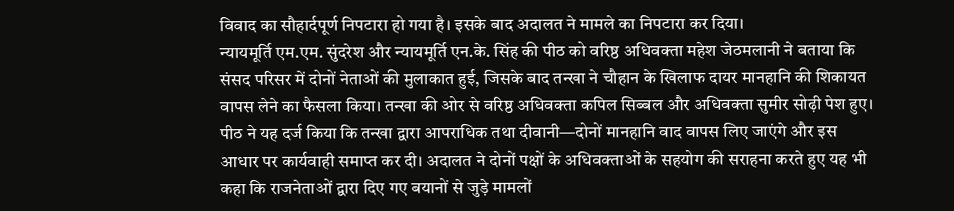विवाद का सौहार्दपूर्ण निपटारा हो गया है। इसके बाद अदालत ने मामले का निपटारा कर दिया।
न्यायमूर्ति एम.एम. सुंदरेश और न्यायमूर्ति एन.के. सिंह की पीठ को वरिष्ठ अधिवक्ता महेश जेठमलानी ने बताया कि संसद परिसर में दोनों नेताओं की मुलाकात हुई, जिसके बाद तन्खा ने चौहान के खिलाफ दायर मानहानि की शिकायत वापस लेने का फैसला किया। तन्खा की ओर से वरिष्ठ अधिवक्ता कपिल सिब्बल और अधिवक्ता सुमीर सोढ़ी पेश हुए।
पीठ ने यह दर्ज किया कि तन्खा द्वारा आपराधिक तथा दीवानी—दोनों मानहानि वाद वापस लिए जाएंगे और इस आधार पर कार्यवाही समाप्त कर दी। अदालत ने दोनों पक्षों के अधिवक्ताओं के सहयोग की सराहना करते हुए यह भी कहा कि राजनेताओं द्वारा दिए गए बयानों से जुड़े मामलों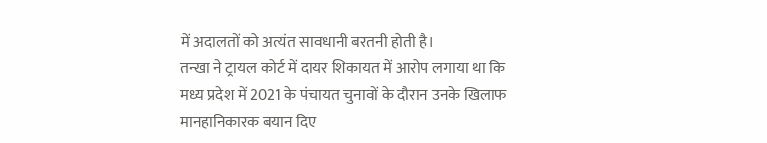में अदालतों को अत्यंत सावधानी बरतनी होती है।
तन्खा ने ट्रायल कोर्ट में दायर शिकायत में आरोप लगाया था कि मध्य प्रदेश में 2021 के पंचायत चुनावों के दौरान उनके खिलाफ मानहानिकारक बयान दिए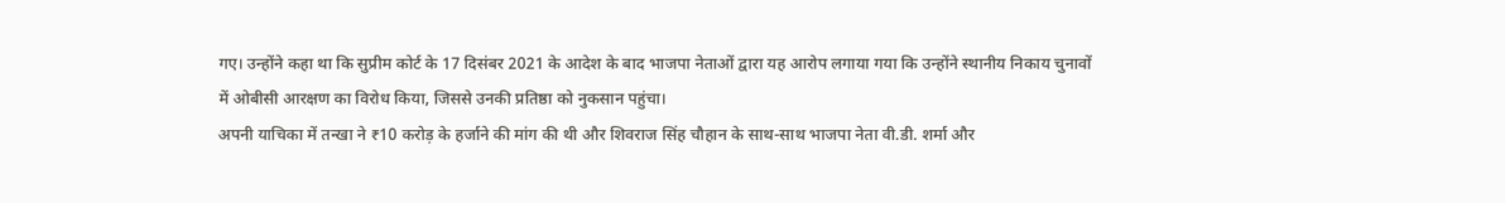गए। उन्होंने कहा था कि सुप्रीम कोर्ट के 17 दिसंबर 2021 के आदेश के बाद भाजपा नेताओं द्वारा यह आरोप लगाया गया कि उन्होंने स्थानीय निकाय चुनावों में ओबीसी आरक्षण का विरोध किया, जिससे उनकी प्रतिष्ठा को नुकसान पहुंचा।
अपनी याचिका में तन्खा ने ₹10 करोड़ के हर्जाने की मांग की थी और शिवराज सिंह चौहान के साथ-साथ भाजपा नेता वी.डी. शर्मा और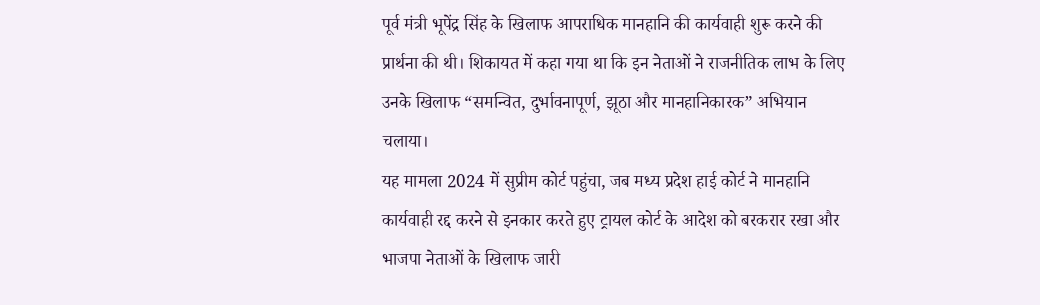पूर्व मंत्री भूपेंद्र सिंह के खिलाफ आपराधिक मानहानि की कार्यवाही शुरू करने की प्रार्थना की थी। शिकायत में कहा गया था कि इन नेताओं ने राजनीतिक लाभ के लिए उनके खिलाफ “समन्वित, दुर्भावनापूर्ण, झूठा और मानहानिकारक” अभियान चलाया।
यह मामला 2024 में सुप्रीम कोर्ट पहुंचा, जब मध्य प्रदेश हाई कोर्ट ने मानहानि कार्यवाही रद्द करने से इनकार करते हुए ट्रायल कोर्ट के आदेश को बरकरार रखा और भाजपा नेताओं के खिलाफ जारी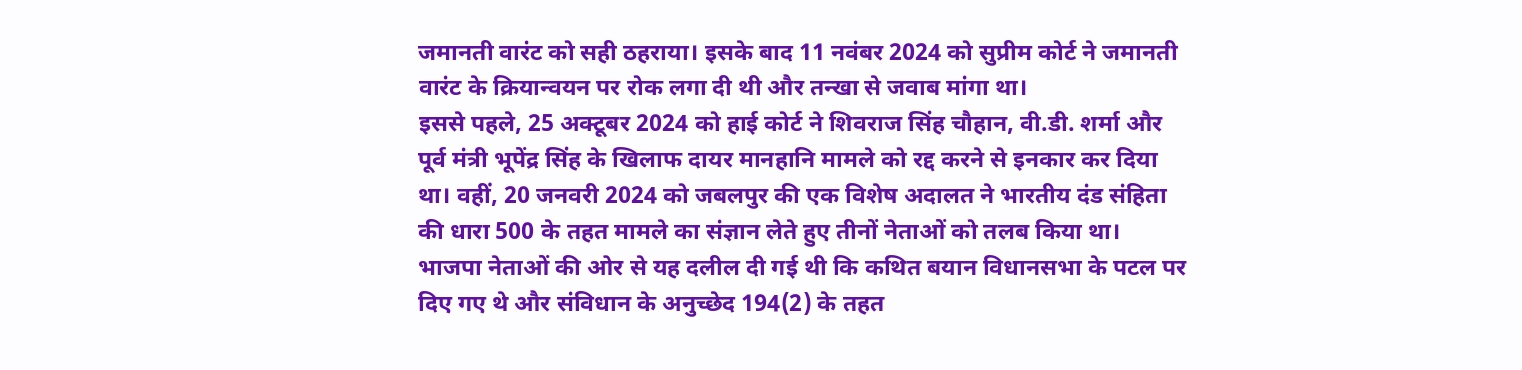जमानती वारंट को सही ठहराया। इसके बाद 11 नवंबर 2024 को सुप्रीम कोर्ट ने जमानती वारंट के क्रियान्वयन पर रोक लगा दी थी और तन्खा से जवाब मांगा था।
इससे पहले, 25 अक्टूबर 2024 को हाई कोर्ट ने शिवराज सिंह चौहान, वी.डी. शर्मा और पूर्व मंत्री भूपेंद्र सिंह के खिलाफ दायर मानहानि मामले को रद्द करने से इनकार कर दिया था। वहीं, 20 जनवरी 2024 को जबलपुर की एक विशेष अदालत ने भारतीय दंड संहिता की धारा 500 के तहत मामले का संज्ञान लेते हुए तीनों नेताओं को तलब किया था।
भाजपा नेताओं की ओर से यह दलील दी गई थी कि कथित बयान विधानसभा के पटल पर दिए गए थे और संविधान के अनुच्छेद 194(2) के तहत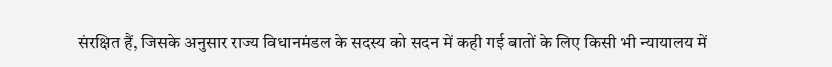संरक्षित हैं, जिसके अनुसार राज्य विधानमंडल के सदस्य को सदन में कही गई बातों के लिए किसी भी न्यायालय में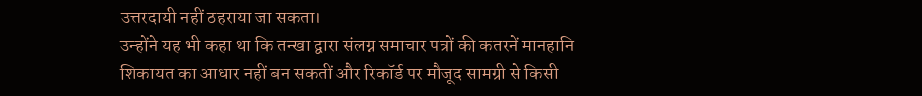उत्तरदायी नहीं ठहराया जा सकता।
उन्होंने यह भी कहा था कि तन्खा द्वारा संलग्न समाचार पत्रों की कतरनें मानहानि शिकायत का आधार नहीं बन सकतीं और रिकॉर्ड पर मौजूद सामग्री से किसी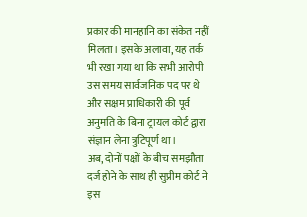प्रकार की मानहानि का संकेत नहीं मिलता। इसके अलावा, यह तर्क भी रखा गया था कि सभी आरोपी उस समय सार्वजनिक पद पर थे और सक्षम प्राधिकारी की पूर्व अनुमति के बिना ट्रायल कोर्ट द्वारा संज्ञान लेना त्रुटिपूर्ण था।
अब, दोनों पक्षों के बीच समझौता दर्ज होने के साथ ही सुप्रीम कोर्ट ने इस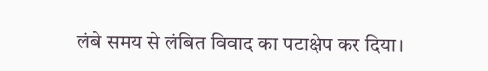लंबे समय से लंबित विवाद का पटाक्षेप कर दिया।